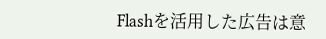Flashを活用した広告は意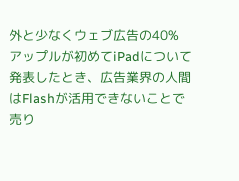外と少なくウェブ広告の40%
アップルが初めてiPadについて発表したとき、広告業界の人間はFlashが活用できないことで売り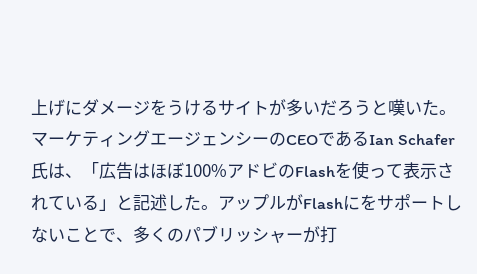上げにダメージをうけるサイトが多いだろうと嘆いた。マーケティングエージェンシーのCEOであるIan Schafer氏は、「広告はほぼ100%アドビのFlashを使って表示されている」と記述した。アップルがFlashにをサポートしないことで、多くのパブリッシャーが打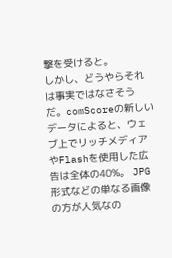撃を受けると。
しかし、どうやらそれは事実ではなさそうだ。comScoreの新しいデータによると、ウェブ上でリッチメディアやFlashを使用した広告は全体の40%。 JPG形式などの単なる画像の方が人気なの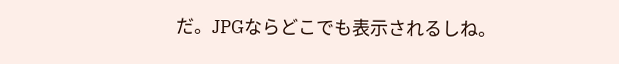だ。JPGならどこでも表示されるしね。